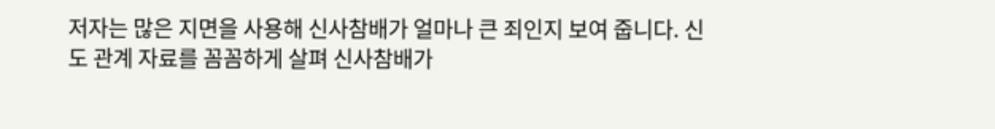저자는 많은 지면을 사용해 신사참배가 얼마나 큰 죄인지 보여 줍니다. 신도 관계 자료를 꼼꼼하게 살펴 신사참배가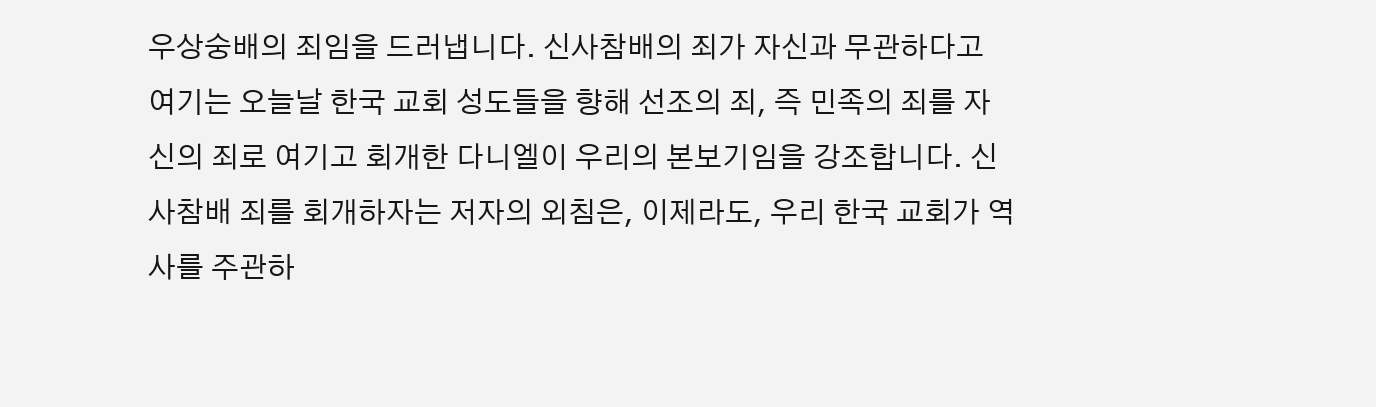우상숭배의 죄임을 드러냅니다. 신사참배의 죄가 자신과 무관하다고 여기는 오늘날 한국 교회 성도들을 향해 선조의 죄, 즉 민족의 죄를 자신의 죄로 여기고 회개한 다니엘이 우리의 본보기임을 강조합니다. 신사참배 죄를 회개하자는 저자의 외침은, 이제라도, 우리 한국 교회가 역사를 주관하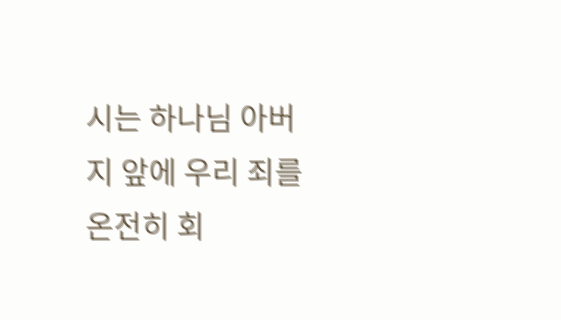시는 하나님 아버지 앞에 우리 죄를 온전히 회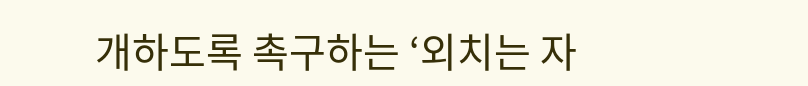개하도록 촉구하는 ‘외치는 자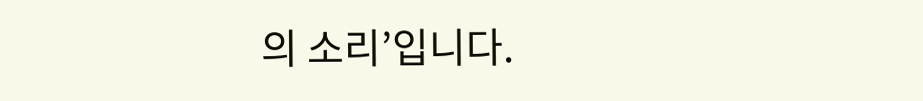의 소리’입니다.